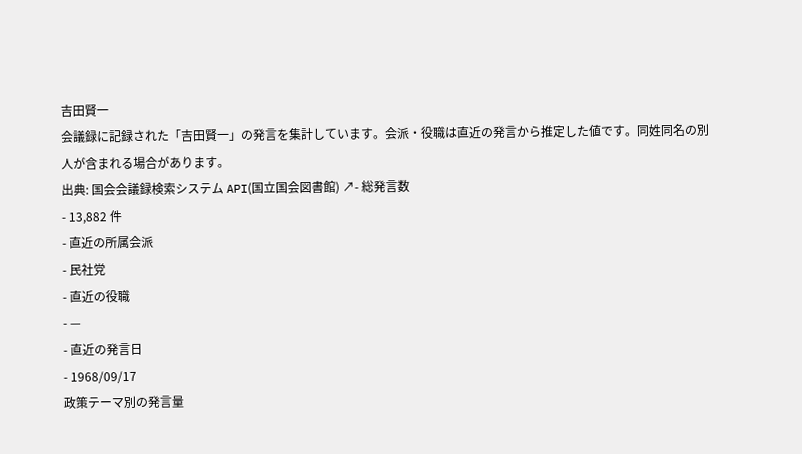吉田賢一
会議録に記録された「吉田賢一」の発言を集計しています。会派・役職は直近の発言から推定した値です。同姓同名の別人が含まれる場合があります。
出典: 国会会議録検索システム API(国立国会図書館) ↗- 総発言数
- 13,882 件
- 直近の所属会派
- 民社党
- 直近の役職
- —
- 直近の発言日
- 1968/09/17
政策テーマ別の発言量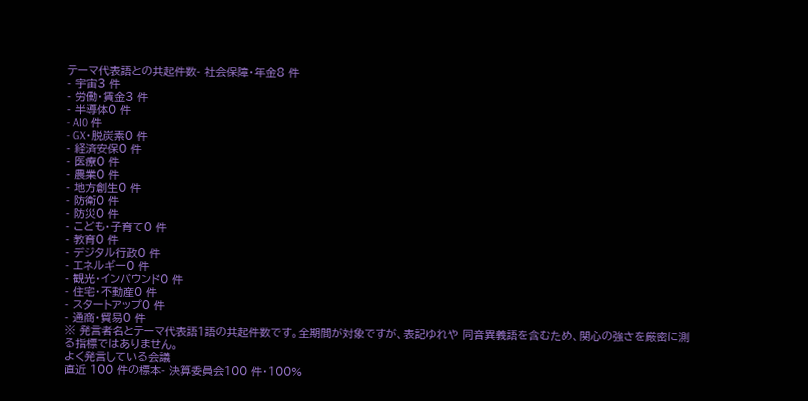テーマ代表語との共起件数- 社会保障・年金8 件
- 宇宙3 件
- 労働・賃金3 件
- 半導体0 件
- AI0 件
- GX・脱炭素0 件
- 経済安保0 件
- 医療0 件
- 農業0 件
- 地方創生0 件
- 防衛0 件
- 防災0 件
- こども・子育て0 件
- 教育0 件
- デジタル行政0 件
- エネルギー0 件
- 観光・インバウンド0 件
- 住宅・不動産0 件
- スタートアップ0 件
- 通商・貿易0 件
※ 発言者名とテーマ代表語1語の共起件数です。全期間が対象ですが、表記ゆれや 同音異義語を含むため、関心の強さを厳密に測る指標ではありません。
よく発言している会議
直近 100 件の標本- 決算委員会100 件・100%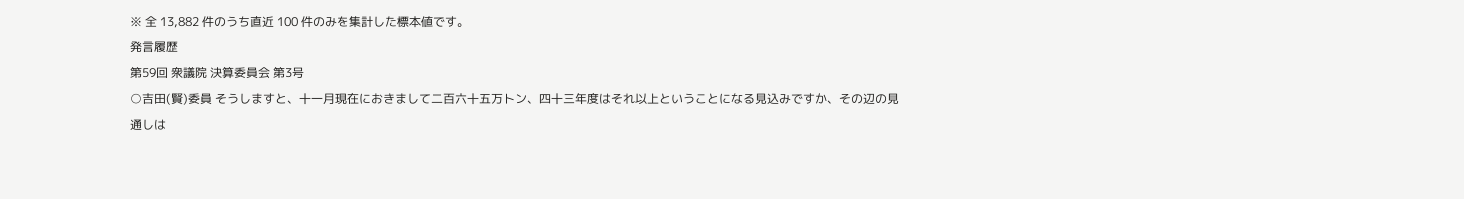※ 全 13,882 件のうち直近 100 件のみを集計した標本値です。
発言履歴
第59回 衆議院 決算委員会 第3号
○吉田(賢)委員 そうしますと、十一月現在におきまして二百六十五万トン、四十三年度はそれ以上ということになる見込みですか、その辺の見通しは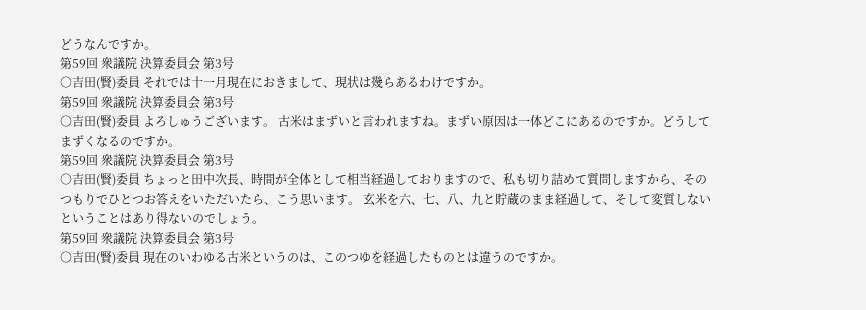どうなんですか。
第59回 衆議院 決算委員会 第3号
○吉田(賢)委員 それでは十一月現在におきまして、現状は幾らあるわけですか。
第59回 衆議院 決算委員会 第3号
○吉田(賢)委員 よろしゅうございます。 古米はまずいと言われますね。まずい原因は一体どこにあるのですか。どうしてまずくなるのですか。
第59回 衆議院 決算委員会 第3号
○吉田(賢)委員 ちょっと田中次長、時間が全体として相当経過しておりますので、私も切り詰めて質問しますから、そのつもりでひとつお答えをいただいたら、こう思います。 玄米を六、七、八、九と貯蔵のまま経過して、そして変質しないということはあり得ないのでしょう。
第59回 衆議院 決算委員会 第3号
○吉田(賢)委員 現在のいわゆる古米というのは、このつゆを経過したものとは違うのですか。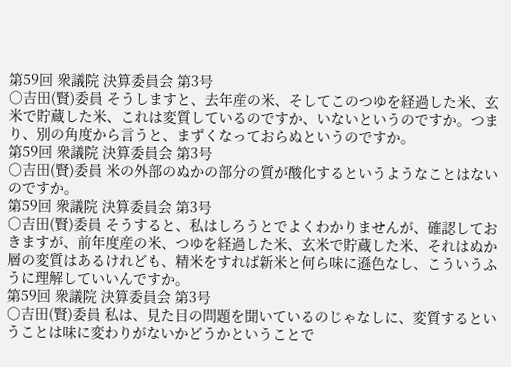第59回 衆議院 決算委員会 第3号
○吉田(賢)委員 そうしますと、去年産の米、そしてこのつゆを経過した米、玄米で貯蔵した米、これは変質しているのですか、いないというのですか。つまり、別の角度から言うと、まずくなっておらぬというのですか。
第59回 衆議院 決算委員会 第3号
○吉田(賢)委員 米の外部のぬかの部分の質が酸化するというようなことはないのですか。
第59回 衆議院 決算委員会 第3号
○吉田(賢)委員 そうすると、私はしろうとでよくわかりませんが、確認しておきますが、前年度産の米、つゆを経過した米、玄米で貯蔵した米、それはぬか層の変質はあるけれども、精米をすれば新米と何ら味に遜色なし、こういうふうに理解していいんですか。
第59回 衆議院 決算委員会 第3号
○吉田(賢)委員 私は、見た目の問題を聞いているのじゃなしに、変質するということは味に変わりがないかどうかということで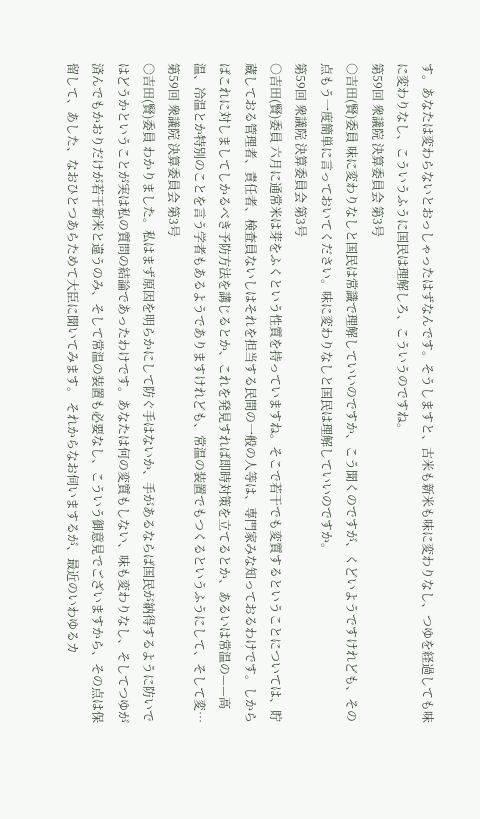す。あなたは変わらないとおっしゃったはずなんです。そうしますと、古米も新米も味に変わりなし、つゆを経過しても味に変わりなし、こういうふうに国民は理解しろ、こういうのですね。
第59回 衆議院 決算委員会 第3号
○吉田(賢)委員 味に変わりなしと国民は常識で理解していいのですか、こう聞くのですが、くどいようですけれども、その点もう一度簡単に言っておいてください。味に変わりなしと国民は理解していいのですか。
第59回 衆議院 決算委員会 第3号
○吉田(賢)委員 六月に通常米は芽をふくという性質を持っていますね。そこで若干でも変質するということについては、貯蔵しておる管理者、責任者、検査員ないしはそれを担当する民間の一般の人等は、専門家みな知っておるわけです。しからばこれに対しましてしかるべき予防方法を講じるとか、これを発見すれば即時対策を立てるとか、あるいは常温の——高温、冷温とか特別のことを言う学者もあるようでありますけれども、常温の装置でもつくるというふうにして、そして変…
第59回 衆議院 決算委員会 第3号
○吉田(賢)委員 わかりました。私はまず原因を明らかにして防ぐ手はないか、手があるならば国民が納得するように防いではどうかということが実は私の質問の結論であったわけです。あなたは何の変質もしない、味も変わりなし、そしてつゆが済んでもかおりだけが若干新米と違うのみ、そして常温の装置も必要なし、こういう御意見でございますから、その点は保留して、あした、なおひとつあらためて大臣に聞いてみます。 それからなお伺いまするが、最近のいわゆるカ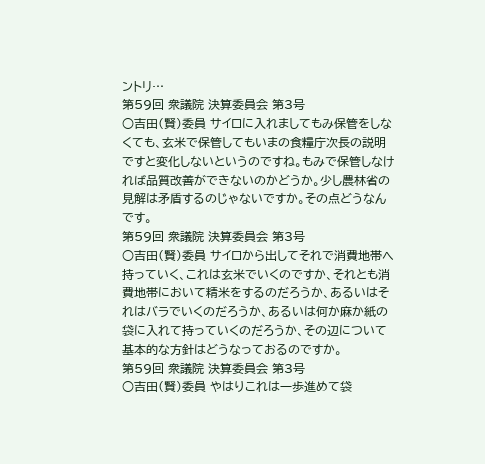ントリ…
第59回 衆議院 決算委員会 第3号
○吉田(賢)委員 サイロに入れましてもみ保管をしなくても、玄米で保管してもいまの食糧庁次長の説明ですと変化しないというのですね。もみで保管しなければ品質改善ができないのかどうか。少し農林省の見解は矛盾するのじゃないですか。その点どうなんです。
第59回 衆議院 決算委員会 第3号
○吉田(賢)委員 サイロから出してそれで消費地帯へ持っていく、これは玄米でいくのですか、それとも消費地帯において精米をするのだろうか、あるいはそれはバラでいくのだろうか、あるいは何か麻か紙の袋に入れて持っていくのだろうか、その辺について基本的な方針はどうなっておるのですか。
第59回 衆議院 決算委員会 第3号
○吉田(賢)委員 やはりこれは一歩進めて袋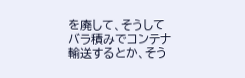を廃して、そうしてバラ積みでコンテナ輸送するとか、そう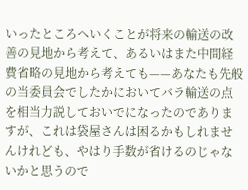いったところへいくことが将来の輸送の改善の見地から考えて、あるいはまた中間経費省略の見地から考えても——あなたも先般の当委員会でしたかにおいてバラ輸送の点を相当力説しておいでになったのでありますが、これは袋屋さんは困るかもしれませんけれども、やはり手数が省けるのじゃないかと思うので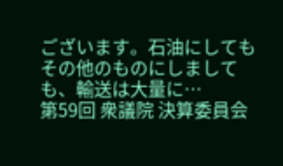ございます。石油にしてもその他のものにしましても、輸送は大量に…
第59回 衆議院 決算委員会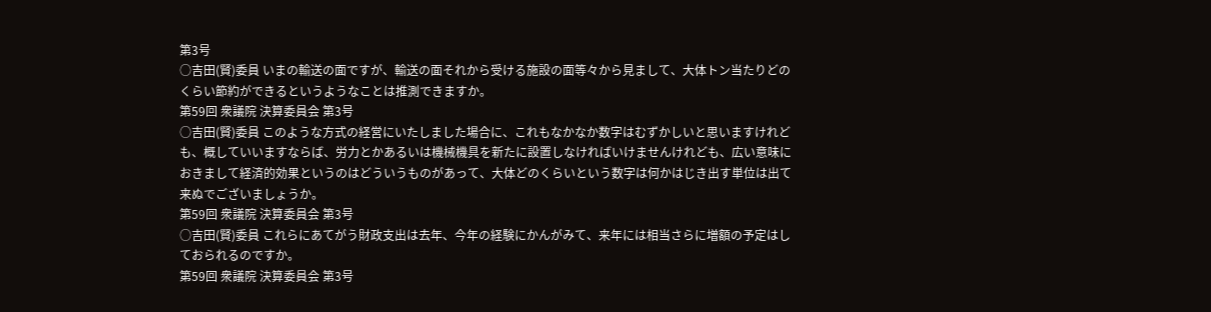第3号
○吉田(賢)委員 いまの輸送の面ですが、輸送の面それから受ける施設の面等々から見まして、大体トン当たりどのくらい節約ができるというようなことは推測できますか。
第59回 衆議院 決算委員会 第3号
○吉田(賢)委員 このような方式の経営にいたしました場合に、これもなかなか数字はむずかしいと思いますけれども、概していいますならば、労力とかあるいは機械機具を新たに設置しなければいけませんけれども、広い意味におきまして経済的効果というのはどういうものがあって、大体どのくらいという数字は何かはじき出す単位は出て来ぬでございましょうか。
第59回 衆議院 決算委員会 第3号
○吉田(賢)委員 これらにあてがう財政支出は去年、今年の経験にかんがみて、来年には相当さらに増額の予定はしておられるのですか。
第59回 衆議院 決算委員会 第3号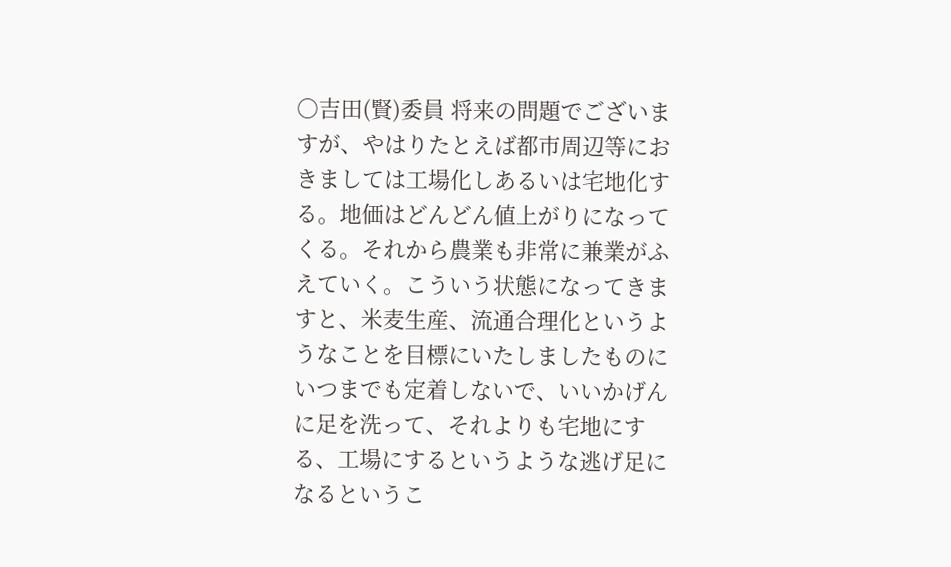○吉田(賢)委員 将来の問題でございますが、やはりたとえば都市周辺等におきましては工場化しあるいは宅地化する。地価はどんどん値上がりになってくる。それから農業も非常に兼業がふえていく。こういう状態になってきますと、米麦生産、流通合理化というようなことを目標にいたしましたものにいつまでも定着しないで、いいかげんに足を洗って、それよりも宅地にする、工場にするというような逃げ足になるというこ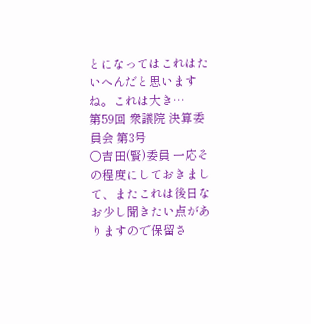とになってはこれはたいへんだと思いますね。これは大き…
第59回 衆議院 決算委員会 第3号
○吉田(賢)委員 一応その程度にしておきまして、またこれは後日なお少し聞きたい点がありますので保留さ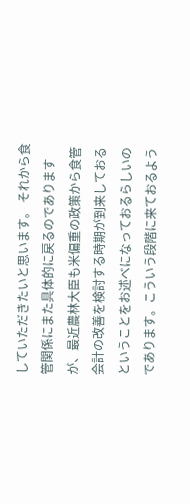していただきたいと思います。 それから食管関係にまた具体的に戻るのでありますが、最近農林大臣も米偏重の政策から食管会計の改善を検討する時期が到来しておるということをお述べになっておるらしいのであります。こういう段階に来ておるよう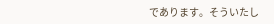であります。そういたし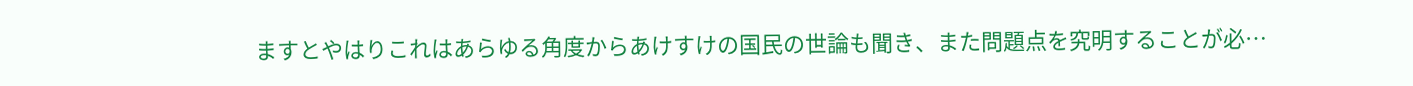ますとやはりこれはあらゆる角度からあけすけの国民の世論も聞き、また問題点を究明することが必…